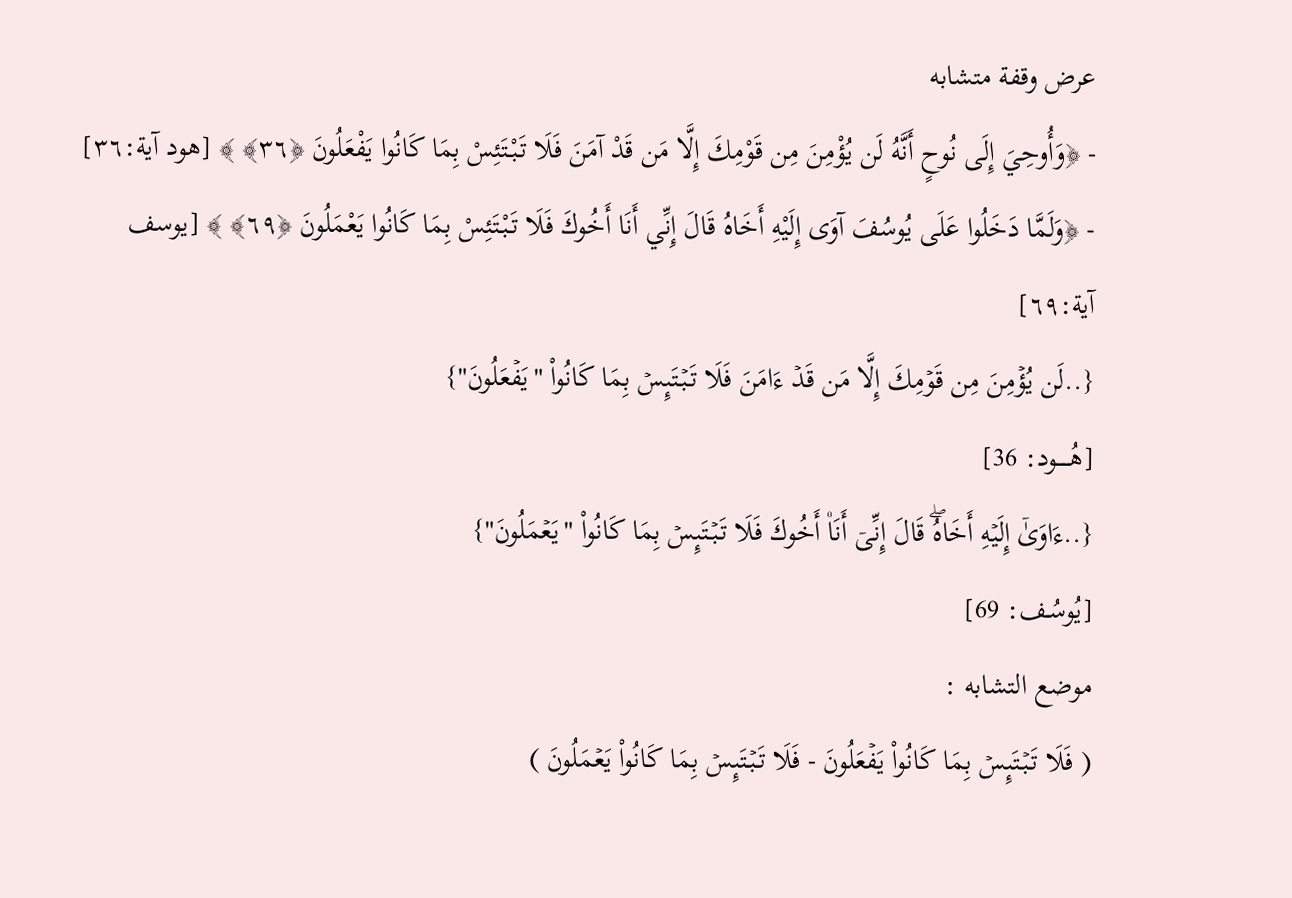عرض وقفة متشابه
- ﴿وَأُوحِيَ إِلَى نُوحٍ أَنَّهُ لَن يُؤْمِنَ مِن قَوْمِكَ إِلَّا مَن قَدْ آمَنَ فَلَا تَبْتَئِسْ بِمَا كَانُوا يَفْعَلُونَ ﴿٣٦﴾ ﴾ [هود آية:٣٦]
- ﴿وَلَمَّا دَخَلُوا عَلَى يُوسُفَ آوَى إِلَيْهِ أَخَاهُ قَالَ إِنِّي أَنَا أَخُوكَ فَلَا تَبْتَئِسْ بِمَا كَانُوا يَعْمَلُونَ ﴿٦٩﴾ ﴾ [يوسف آية:٦٩]
{..لَن یُؤۡمِنَ مِن قَوۡمِكَ إِلَّا مَن قَدۡ ءَامَنَ فَلَا تَبۡتَىِٕسۡ بِمَا كَانُوا۟ "یَفۡعَلُونَ"}
[هُـــــود: 36]
{..ءَاوَىٰۤ إِلَیۡهِ أَخَاهُۖ قَالَ إِنِّیۤ أَنَا۠ أَخُوكَ فَلَا تَبۡتَىِٕسۡ بِمَا كَانُوا۟ "یَعۡمَلُونَ"}
[يُوسُـف: 69]
موضع التشابه :
( فَلَا تَبۡتَىِٕسۡ بِمَا كَانُوا۟ یَفۡعَلُونَ - فَلَا تَبۡتَىِٕسۡ بِمَا كَانُوا۟ یَعۡمَلُونَ )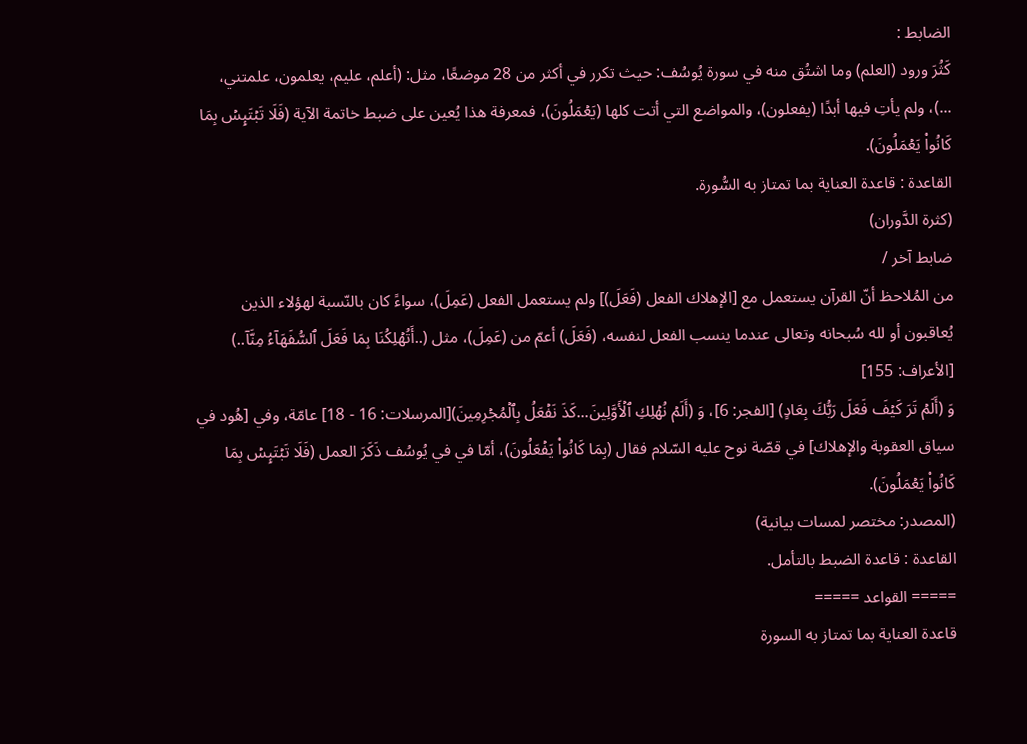الضابط :
كَثُرَ ورود (العلم) وما اشتُق منه في سورة يُوسُف: حيث تكرر في أكثر من 28 موضعًا، مثل: (أعلم، عليم، يعلمون، علمتني، ...)، ولم يأتِ فيها أبدًا (يفعلون)، والمواضع التي أتت كلها (یَعۡمَلُونَ)، فمعرفة هذا يُعين على ضبط خاتمة الآية (فَلَا تَبۡتَىِٕسۡ بِمَا كَانُوا۟ یَعۡمَلُونَ).
القاعدة : قاعدة العناية بما تمتاز به السُّورة.
(كثرة الدَّوران)
ضابط آخر /
من المُلاحظ أنّ القرآن يستعمل مع [الإهلاك الفعل (فَعَلَ)] ولم يستعمل الفعل (عَمِلَ)، سواءً كان بالنّسبة لهؤلاء الذين يُعاقبون أو لله سُبحانه وتعالى عندما ينسب الفعل لنفسه، (فَعَلَ) أعمّ من (عَمِلَ)، مثل (..أَتُهۡلِكُنَا بِمَا فَعَلَ ٱلسُّفَهَاۤءُ مِنَّاۤ..) [الأعراف: 155]
وَ (أَلَمۡ تَرَ كَیۡفَ فَعَلَ رَبُّكَ بِعَادٍ) [الفجر: 6]، وَ (أَلَمۡ نُهۡلِكِ ٱلۡأَوَّلِینَ...كَذَ نَفۡعَلُ بِٱلۡمُجۡرِمِینَ)[المرسلات: 16 - 18] عامّة، وفي [هُود في سياق العقوبة والإهلاك] في قصّة نوح عليه السّلام فقال (بِمَا كَانُوا۟ یَفۡعَلُونَ)، أمّا في في يُوسُف ذَكَرَ العمل (فَلَا تَبۡتَىِٕسۡ بِمَا كَانُوا۟ یَعۡمَلُونَ).
(المصدر: مختصر لمسات بيانية)
القاعدة : قاعدة الضبط بالتأمل.
===== القواعد =====
قاعدة العناية بما تمتاز به السورة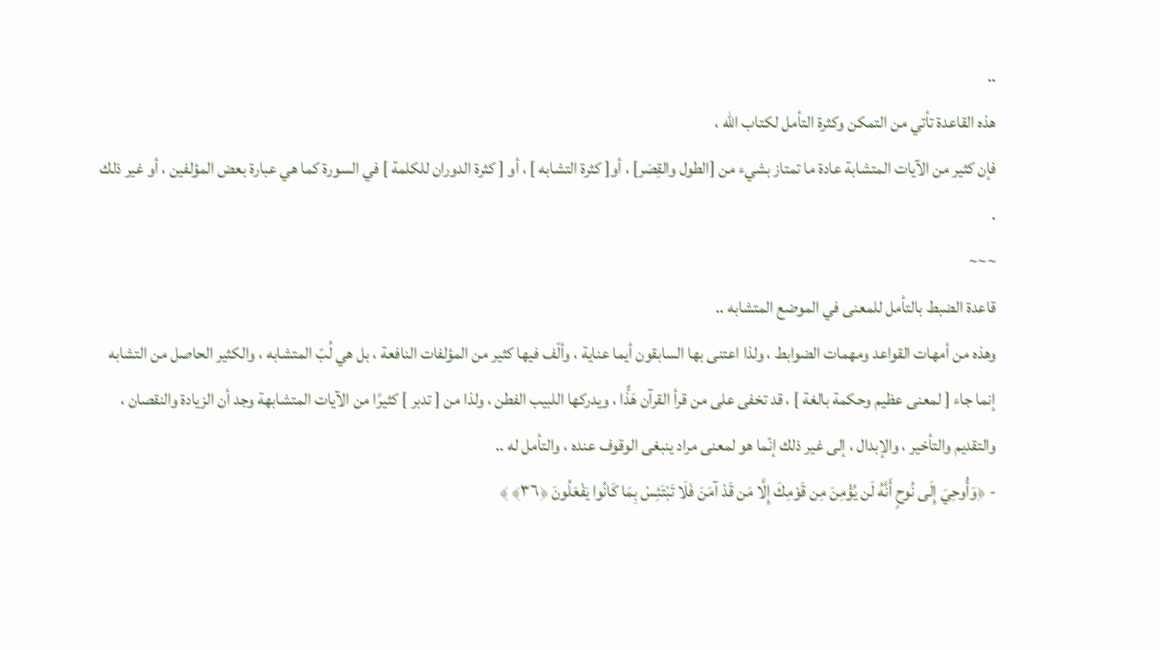..
هذه القاعدة تأتي من التمكن وكثرة التأمل لكتاب الله ،
فإن كثير من الآيات المتشابة عادة ما تمتاز بشيء من [الطول والقِصَر] ، أو[ كثرة التشابه ] ، أو [ كثرة الدوران للكلمة ] في السورة كما هي عبارة بعض المؤلفين ، أو غير ذلك .
~~~
قاعدة الضبط بالتأمل للمعنى في الموضع المتشابه ..
وهذه من أمهات القواعد ومهمات الضوابط ، ولذا اعتنى بها السابقون أيما عناية ، وألّف فيها كثير من المؤلفات النافعة ، بل هي لُبّ المتشابه ، والكثير الحاصل من التشابه إنما جاء [ لمعنى عظيم وحكمة بالغة ] ، قد تخفى على من قرأ القرآن هَذًّا ، ويدركها اللبيب الفطن ، ولذا من [ تدبر ] كثيرًا من الآيات المتشابهة وجد أن الزيادة والنقصان ، والتقديم والتأخير ، والإبدال ، إلى غير ذلك إنّما هو لمعنى مراد ينبغى الوقوف عنده ، والتأمل له ..
- ﴿وَأُوحِيَ إِلَى نُوحٍ أَنَّهُ لَن يُؤْمِنَ مِن قَوْمِكَ إِلَّا مَن قَدْ آمَنَ فَلَا تَبْتَئِسْ بِمَا كَانُوا يَفْعَلُونَ ﴿٣٦﴾ ﴾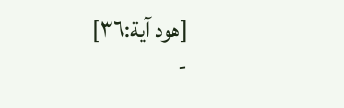[هود آية:٣٦]
-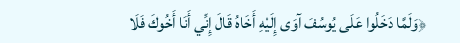﴿وَلَمَّا دَخَلُوا عَلَى يُوسُفَ آوَى إِلَيْهِ أَخَاهُ قَالَ إِنِّي أَنَا أَخُوكَ فَلَا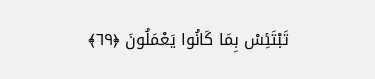تَبْتَئِسْ بِمَا كَانُوا يَعْمَلُونَ ﴿٦٩﴾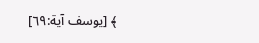﴾ [يوسف آية:٦٩]